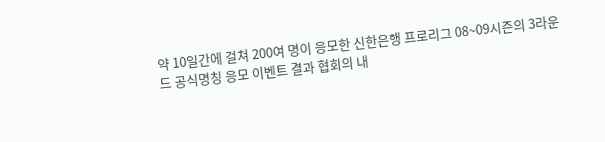약 10일간에 걸쳐 200여 명이 응모한 신한은행 프로리그 08~09시즌의 3라운드 공식명칭 응모 이벤트 결과 협회의 내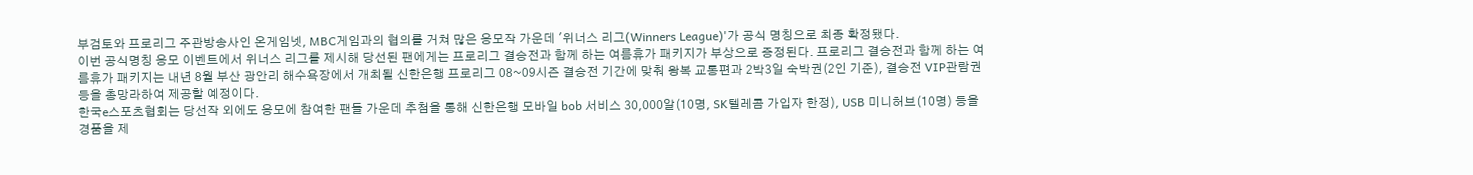부검토와 프로리그 주관방송사인 온게임넷, MBC게임과의 협의를 거쳐 많은 응모작 가운데 '위너스 리그(Winners League)'가 공식 명칭으로 최종 확정됐다.
이번 공식명칭 응모 이벤트에서 위너스 리그를 제시해 당선된 팬에게는 프로리그 결승전과 함께 하는 여름휴가 패키지가 부상으로 증정된다. 프로리그 결승전과 함께 하는 여름휴가 패키지는 내년 8월 부산 광안리 해수욕장에서 개최될 신한은행 프로리그 08~09시즌 결승전 기간에 맞춰 왕복 교통편과 2박3일 숙박권(2인 기준), 결승전 VIP관람권 등을 총망라하여 제공할 예정이다.
한국e스포츠협회는 당선작 외에도 응모에 참여한 팬들 가운데 추첨을 통해 신한은행 모바일 bob 서비스 30,000알(10명, SK텔레콤 가입자 한정), USB 미니허브(10명) 등을 경품을 제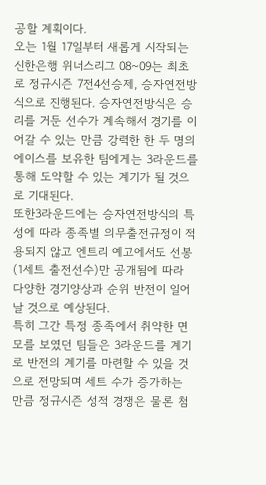공할 계획이다.
오는 1월 17일부터 새롭게 시작되는 신한은행 위너스리그 08~09는 최초로 정규시즌 7전4선승제, 승자연전방식으로 진행된다. 승자연전방식은 승리를 거둔 선수가 계속해서 경기를 이어갈 수 있는 만큼 강력한 한 두 명의 에이스를 보유한 팀에게는 3라운드를 통해 도약할 수 있는 계기가 될 것으로 기대된다.
또한3라운드에는 승자연전방식의 특성에 따라 종족별 의무출전규정이 적용되지 않고 엔트리 예고에서도 선봉(1세트 출전선수)만 공개됨에 따라 다양한 경기양상과 순위 반전이 일어날 것으로 예상된다.
특히 그간 특정 종족에서 취약한 면모를 보였던 팀들은 3라운드를 계기로 반전의 계기를 마련할 수 있을 것으로 전망되며 세트 수가 증가하는 만큼 정규시즌 성적 경쟁은 물론 첨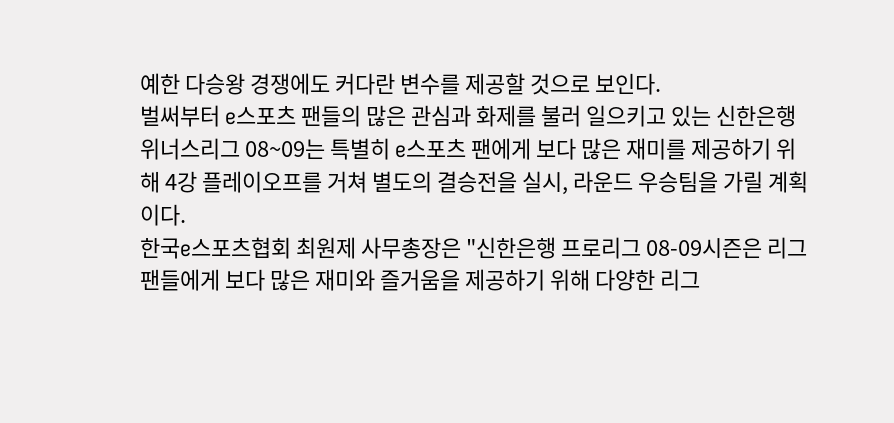예한 다승왕 경쟁에도 커다란 변수를 제공할 것으로 보인다.
벌써부터 e스포츠 팬들의 많은 관심과 화제를 불러 일으키고 있는 신한은행 위너스리그 08~09는 특별히 e스포츠 팬에게 보다 많은 재미를 제공하기 위해 4강 플레이오프를 거쳐 별도의 결승전을 실시, 라운드 우승팀을 가릴 계획이다.
한국e스포츠협회 최원제 사무총장은 "신한은행 프로리그 08-09시즌은 리그 팬들에게 보다 많은 재미와 즐거움을 제공하기 위해 다양한 리그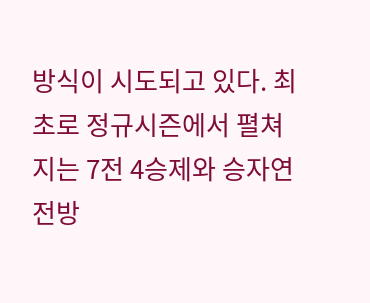방식이 시도되고 있다. 최초로 정규시즌에서 펼쳐지는 7전 4승제와 승자연전방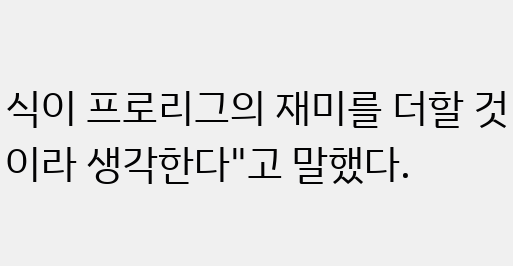식이 프로리그의 재미를 더할 것이라 생각한다"고 말했다.